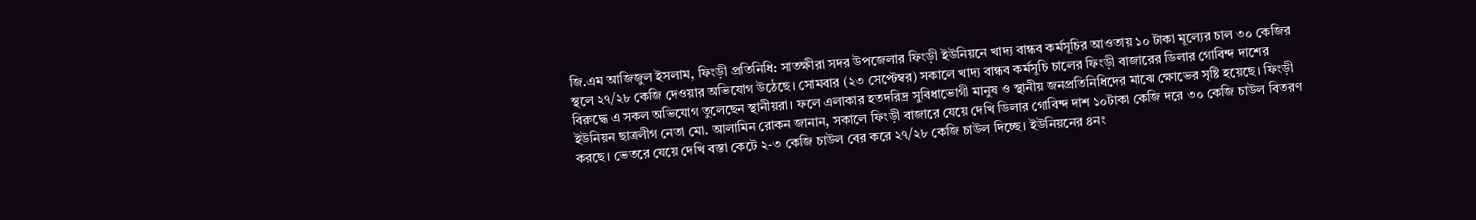জি.এম আজিজুল ইসলাম, ফিংড়ী প্রতিনিধি: সাতক্ষীরা সদর উপজেলার ফিংড়ী ইউনিয়নে খাদ্য বান্ধব কর্মসূচির আওতায় ১০ টাকা মূল্যের চাল ৩০ কেজির স্থলে ২৭/২৮ কেজি দেওয়ার অভিযোগ উঠেছে। সোমবার (২৩ সেপ্টেম্বর) সকালে খাদ্য বান্ধব কর্মসূচি চালের ফিংড়ী বাজারের ডিলার গোবিন্দ দাশের বিরুদ্ধে এ সকল অভিযোগ তুলেছেন স্থানীয়রা। ফলে এলাকার হতদরিদ্র সুবিধাভোগী মানুষ ও স্থানীয় জনপ্রতিনিধিদের মাঝে ক্ষোভের সৃষ্টি হয়েছে। ফিংড়ী ইউনিয়ন ছাত্রলীগ নেতা মো. আলামিন রোকন জানান, সকালে ফিংড়ী বাজারে যেয়ে দেখি ডিলার গোবিন্দ দাশ ১০টাকা কেজি দরে ৩০ কেজি চাউল বিতরণ করছে। ভেতরে যেয়ে দেখি বস্তা কেটে ২-৩ কেজি চাউল বের করে ২৭/২৮ কেজি চাউল দিচ্ছে। ইউনিয়নের ৪নং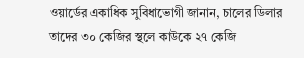ওয়ার্ডের একাধিক সুবিধাভোগী জানান, চালের ডিলার তাদের ৩০ কেজির স্থলে কাউকে ২৭ কেজি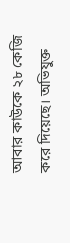আবার কাউকে ২৮ কেজি করে দিয়েছে। অভিযুক্ত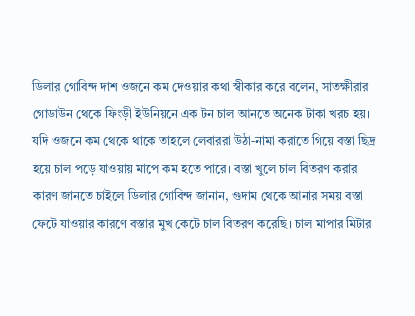ডিলার গোবিন্দ দাশ ওজনে কম দেওয়ার কথা স্বীকার করে বলেন, সাতক্ষীরার গোডাউন থেকে ফিংড়ী ইউনিয়নে এক টন চাল আনতে অনেক টাকা খরচ হয়। যদি ওজনে কম থেকে থাকে তাহলে লেবাররা উঠা-নামা করাতে গিয়ে বস্তা ছিদ্র হয়ে চাল পড়ে যাওয়ায় মাপে কম হতে পারে। বস্তা খুলে চাল বিতরণ করার কারণ জানতে চাইলে ডিলার গোবিন্দ জানান, গুদাম থেকে আনার সময় বস্তা ফেটে যাওয়ার কারণে বস্তার মুখ কেটে চাল বিতরণ করেছি। চাল মাপার মিটার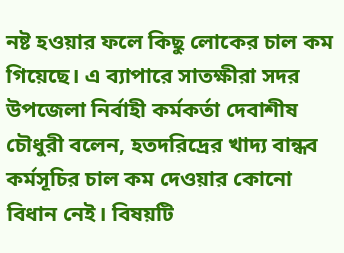নষ্ট হওয়ার ফলে কিছু লোকের চাল কম গিয়েছে। এ ব্যাপারে সাতক্ষীরা সদর উপজেলা নির্বাহী কর্মকর্তা দেবাশীষ চৌধুরী বলেন, হতদরিদ্রের খাদ্য বান্ধব কর্মসূচির চাল কম দেওয়ার কোনো বিধান নেই। বিষয়টি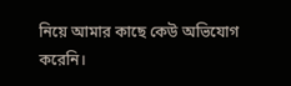নিয়ে আমার কাছে কেউ অভিযোগ করেনি।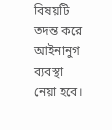বিষয়টি তদন্ত করে আইনানুগ ব্যবস্থা নেয়া হবে।